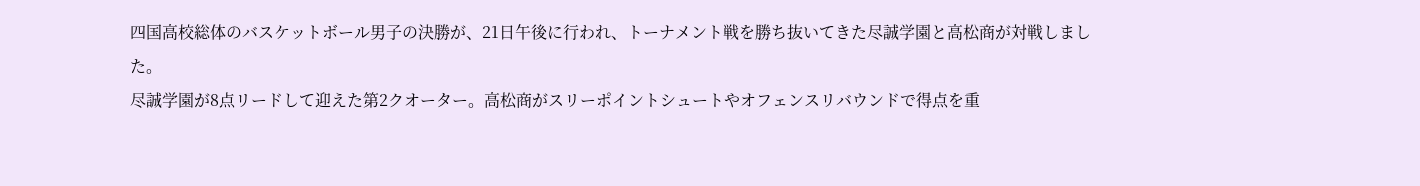四国高校総体のバスケットボール男子の決勝が、21日午後に行われ、トーナメント戦を勝ち抜いてきた尽誠学園と高松商が対戦しました。
尽誠学園が8点リードして迎えた第2クオーター。高松商がスリーポイントシュートやオフェンスリバウンドで得点を重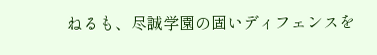ねるも、尽誠学園の固いディフェンスを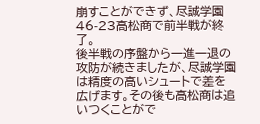崩すことができず、尽誠学園46-23高松商で前半戦が終了。
後半戦の序盤から一進一退の攻防が続きましたが、尽誠学園は精度の高いシュートで差を広げます。その後も高松商は追いつくことがで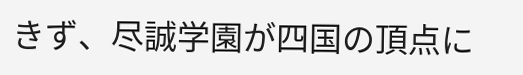きず、尽誠学園が四国の頂点に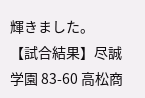輝きました。
【試合結果】尽誠学園 83-60 高松商